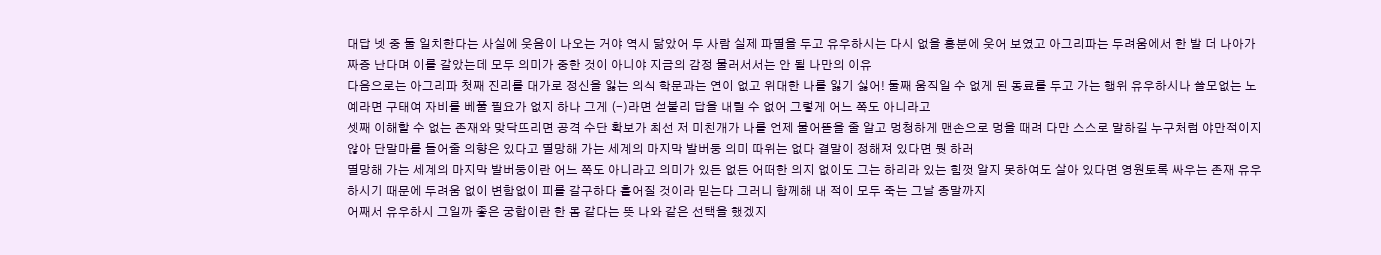대답 넷 중 둘 일치한다는 사실에 웃음이 나오는 거야 역시 닮았어 두 사람 실제 파멸을 두고 유우하시는 다시 없을 흥분에 웃어 보였고 아그리파는 두려움에서 한 발 더 나아가 짜증 난다며 이를 갈았는데 모두 의미가 중한 것이 아니야 지금의 감정 물러서서는 안 될 나만의 이유
다음으로는 아그리파 첫째 진리를 대가로 정신을 잃는 의식 학문과는 연이 없고 위대한 나를 잃기 싫어! 둘째 움직일 수 없게 된 동료를 두고 가는 행위 유우하시나 쓸모없는 노예라면 구태여 자비를 베풀 필요가 없지 하나 그게 (-)라면 섣불리 답을 내릴 수 없어 그렇게 어느 쪽도 아니라고
셋째 이해할 수 없는 존재와 맞닥뜨리면 공격 수단 확보가 최선 저 미친개가 나를 언제 물어뜯을 줄 알고 멍청하게 맨손으로 멍을 때려 다만 스스로 말하길 누구처럼 야만적이지 않아 단말마를 들어줄 의향은 있다고 멸망해 가는 세계의 마지막 발버둥 의미 따위는 없다 결말이 정해져 있다면 뭣 하러
멸망해 가는 세계의 마지막 발버둥이란 어느 쪽도 아니라고 의미가 있든 없든 어떠한 의지 없이도 그는 하리라 있는 힘껏 알지 못하여도 살아 있다면 영원토록 싸우는 존재 유우하시기 때문에 두려움 없이 변함없이 피를 갈구하다 흩어질 것이라 믿는다 그러니 함께해 내 적이 모두 죽는 그날 종말까지
어째서 유우하시 그일까 좋은 궁합이란 한 몸 같다는 뜻 나와 같은 선택을 했겠지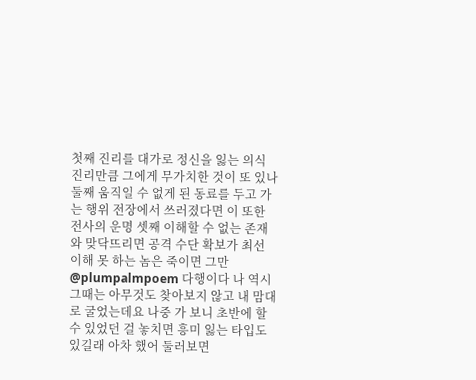첫째 진리를 대가로 정신을 잃는 의식 진리만큼 그에게 무가치한 것이 또 있나 둘째 움직일 수 없게 된 동료를 두고 가는 행위 전장에서 쓰러졌다면 이 또한 전사의 운명 셋째 이해할 수 없는 존재와 맞닥뜨리면 공격 수단 확보가 최선 이해 못 하는 놈은 죽이면 그만
@plumpalmpoem 다행이다 나 역시 그때는 아무것도 찾아보지 않고 내 맘대로 굴었는데요 나중 가 보니 초반에 할 수 있었던 걸 놓치면 흥미 잃는 타입도 있길래 아차 했어 둘러보면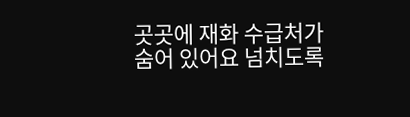곳곳에 재화 수급처가 숨어 있어요 넘치도록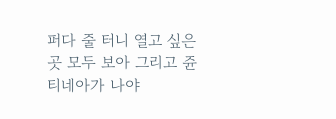퍼다 줄 터니 열고 싶은 곳 모두 보아 그리고 쥰 티네아가 나야